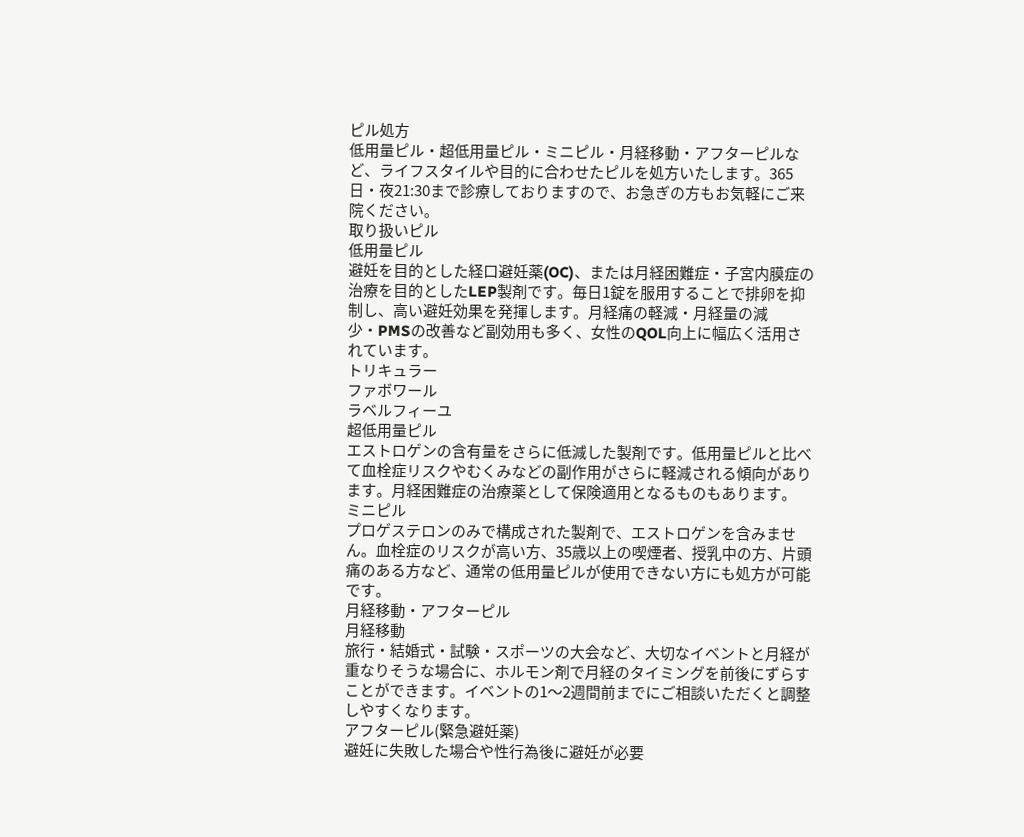ピル処方
低用量ピル・超低用量ピル・ミニピル・月経移動・アフターピルなど、ライフスタイルや目的に合わせたピルを処方いたします。365日・夜21:30まで診療しておりますので、お急ぎの方もお気軽にご来院ください。
取り扱いピル
低用量ピル
避妊を目的とした経口避妊薬(OC)、または月経困難症・子宮内膜症の治療を目的としたLEP製剤です。毎日1錠を服用することで排卵を抑制し、高い避妊効果を発揮します。月経痛の軽減・月経量の減少・PMSの改善など副効用も多く、女性のQOL向上に幅広く活用されています。
トリキュラー
ファボワール
ラベルフィーユ
超低用量ピル
エストロゲンの含有量をさらに低減した製剤です。低用量ピルと比べて血栓症リスクやむくみなどの副作用がさらに軽減される傾向があります。月経困難症の治療薬として保険適用となるものもあります。
ミニピル
プロゲステロンのみで構成された製剤で、エストロゲンを含みません。血栓症のリスクが高い方、35歳以上の喫煙者、授乳中の方、片頭痛のある方など、通常の低用量ピルが使用できない方にも処方が可能です。
月経移動・アフターピル
月経移動
旅行・結婚式・試験・スポーツの大会など、大切なイベントと月経が重なりそうな場合に、ホルモン剤で月経のタイミングを前後にずらすことができます。イベントの1〜2週間前までにご相談いただくと調整しやすくなります。
アフターピル(緊急避妊薬)
避妊に失敗した場合や性行為後に避妊が必要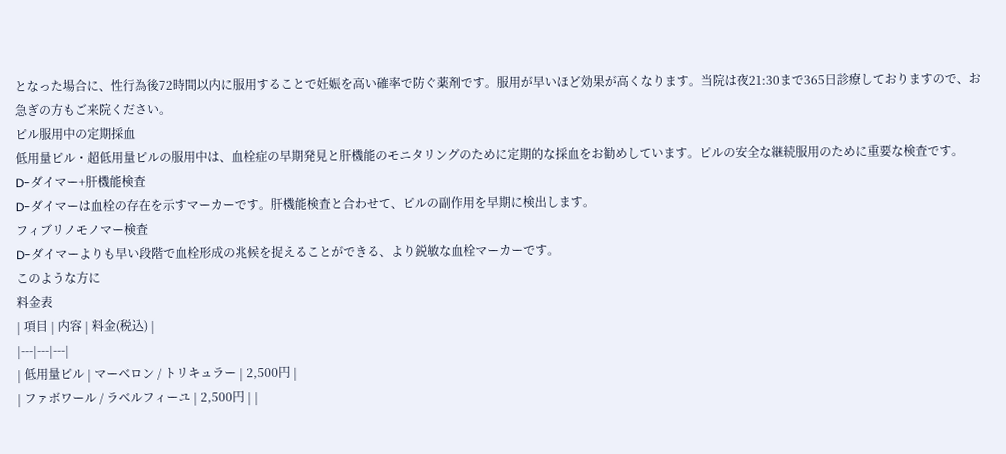となった場合に、性行為後72時間以内に服用することで妊娠を高い確率で防ぐ薬剤です。服用が早いほど効果が高くなります。当院は夜21:30まで365日診療しておりますので、お急ぎの方もご来院ください。
ピル服用中の定期採血
低用量ピル・超低用量ピルの服用中は、血栓症の早期発見と肝機能のモニタリングのために定期的な採血をお勧めしています。ピルの安全な継続服用のために重要な検査です。
D-ダイマー+肝機能検査
D-ダイマーは血栓の存在を示すマーカーです。肝機能検査と合わせて、ピルの副作用を早期に検出します。
フィブリノモノマー検査
D-ダイマーよりも早い段階で血栓形成の兆候を捉えることができる、より鋭敏な血栓マーカーです。
このような方に
料金表
| 項目 | 内容 | 料金(税込) |
|---|---|---|
| 低用量ピル | マーベロン / トリキュラー | 2,500円 |
| ファボワール / ラベルフィーユ | 2,500円 | |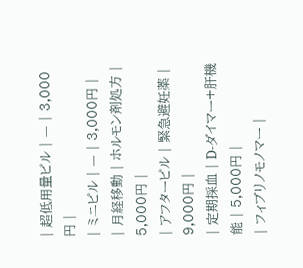| 超低用量ピル | — | 3,000円 |
| ミニピル | — | 3,000円 |
| 月経移動 | ホルモン剤処方 | 5,000円 |
| アフターピル | 緊急避妊薬 | 9,000円 |
| 定期採血 | D-ダイマー+肝機能 | 5,000円 |
| フィブリノモノマー |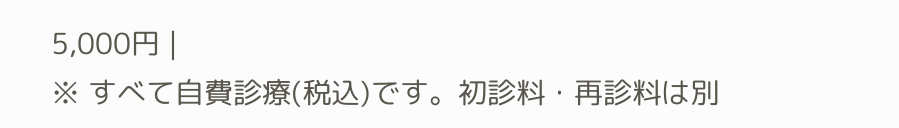5,000円 |
※ すべて自費診療(税込)です。初診料・再診料は別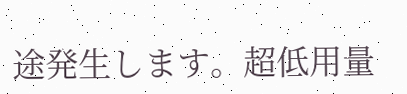途発生します。超低用量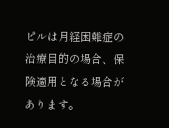ピルは月経困難症の治療目的の場合、保険適用となる場合があります。